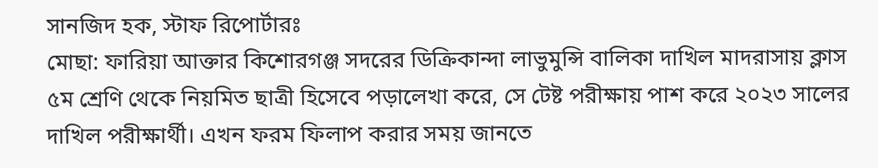সানজিদ হক, স্টাফ রিপোর্টারঃ
মোছা: ফারিয়া আক্তার কিশোরগঞ্জ সদরের ডিক্রিকান্দা লাভুমুন্সি বালিকা দাখিল মাদরাসায় ক্লাস ৫ম শ্রেণি থেকে নিয়মিত ছাত্রী হিসেবে পড়ালেখা করে, সে টেষ্ট পরীক্ষায় পাশ করে ২০২৩ সালের দাখিল পরীক্ষার্থী। এখন ফরম ফিলাপ করার সময় জানতে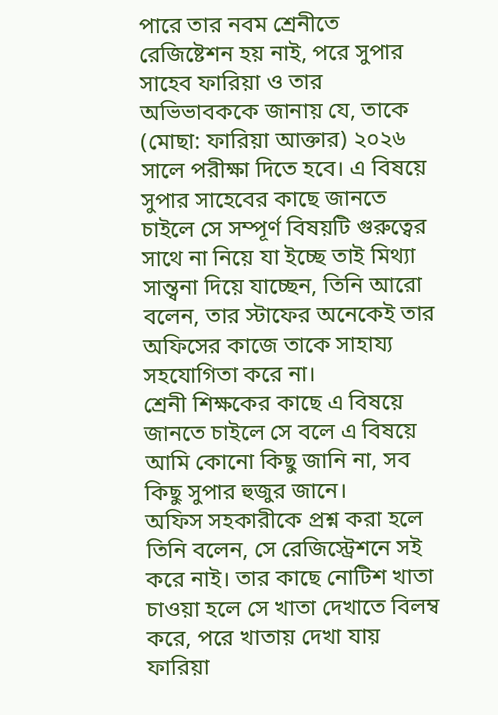পারে তার নবম শ্রেনীতে রেজিষ্টেশন হয় নাই, পরে সুপার সাহেব ফারিয়া ও তার অভিভাবককে জানায় যে, তাকে (মোছা: ফারিয়া আক্তার) ২০২৬ সালে পরীক্ষা দিতে হবে। এ বিষয়ে সুপার সাহেবের কাছে জানতে চাইলে সে সম্পূর্ণ বিষয়টি গুরুত্বের সাথে না নিয়ে যা ইচ্ছে তাই মিথ্যা সান্ত্বনা দিয়ে যাচ্ছেন, তিনি আরো বলেন, তার স্টাফের অনেকেই তার অফিসের কাজে তাকে সাহায্য সহযোগিতা করে না।
শ্রেনী শিক্ষকের কাছে এ বিষয়ে জানতে চাইলে সে বলে এ বিষয়ে আমি কোনো কিছু জানি না, সব কিছু সুপার হুজুর জানে।
অফিস সহকারীকে প্রশ্ন করা হলে তিনি বলেন, সে রেজিস্ট্রেশনে সই করে নাই। তার কাছে নোটিশ খাতা চাওয়া হলে সে খাতা দেখাতে বিলম্ব করে, পরে খাতায় দেখা যায় ফারিয়া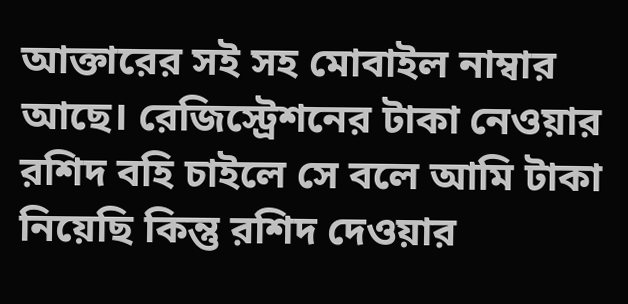আক্তারের সই সহ মোবাইল নাম্বার আছে। রেজিস্ট্রেশনের টাকা নেওয়ার রশিদ বহি চাইলে সে বলে আমি টাকা নিয়েছি কিন্তু রশিদ দেওয়ার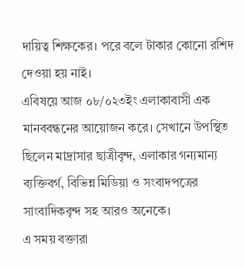দায়িত্ব শিক্ষকের। পরে বলে টাকার কোনো রশিদ দেওয়া হয় নাই।
এবিষয়ে আজ ০৮/০২৩ইং এলাকাবাসী এক মানববন্ধনের আয়োজন করে। সেখানে উপস্থিত ছিলেন মাদ্রাসার ছাত্রীবৃন্দ, এলাকার গন্যমান্য ব্যক্তিবর্গ, বিভিন্ন মিডিয়া ও সংবাদপত্রের সাংবাদিকবৃন্দ সহ আরও অনেকে।
এ সময় বক্তারা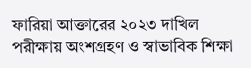ফারিয়া আক্তারের ২০২৩ দাখিল পরীক্ষায় অংশগ্রহণ ও স্বাভাবিক শিক্ষা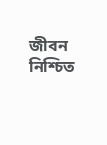জীবন নিশ্চিত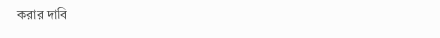করার দাবি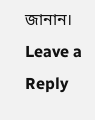জানান।
Leave a Reply